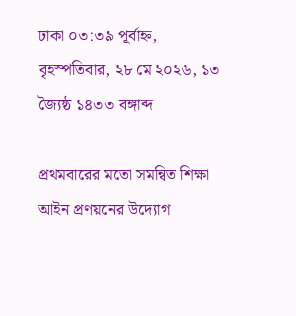ঢাকা ০৩:৩৯ পূর্বাহ্ন, বৃহস্পতিবার, ২৮ মে ২০২৬, ১৩ জ্যৈষ্ঠ ১৪৩৩ বঙ্গাব্দ

প্রথমবারের মতো সমন্বিত শিক্ষা আইন প্রণয়নের উদ্যোগ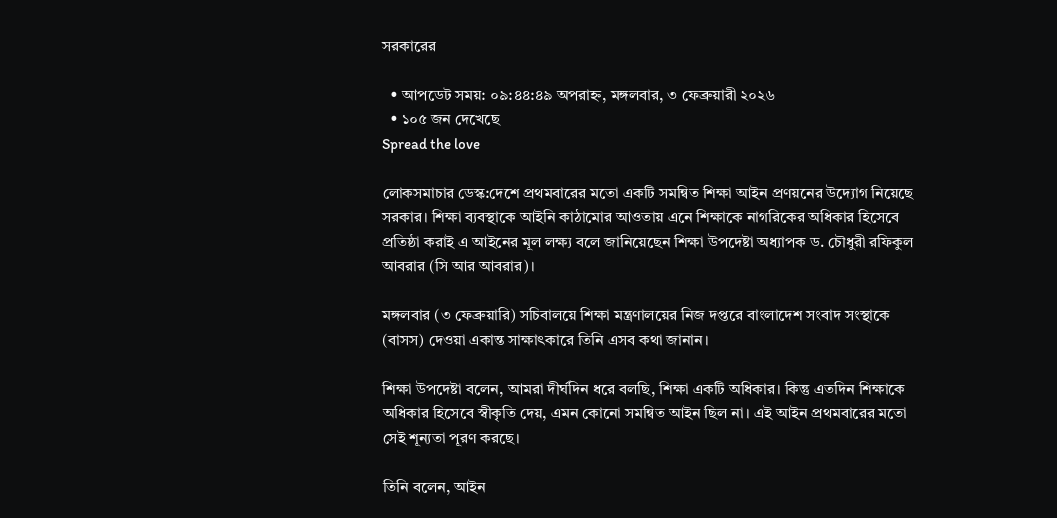সরকারের

  • আপডেট সময়: ০৯:৪৪:৪৯ অপরাহ্ন, মঙ্গলবার, ৩ ফেব্রুয়ারী ২০২৬
  • ১০৫ জন দেখেছে
Spread the love

লোকসমাচার ডেস্ক:দেশে প্রথমবারের মতো একটি সমন্বিত শিক্ষা আইন প্রণয়নের উদ্যোগ নিয়েছে সরকার। শিক্ষা ব্যবস্থাকে আইনি কাঠামোর আওতায় এনে শিক্ষাকে নাগরিকের অধিকার হিসেবে প্রতিষ্ঠা করাই এ আইনের মূল লক্ষ্য বলে জানিয়েছেন শিক্ষা উপদেষ্টা অধ্যাপক ড. চৌধুরী রফিকুল আবরার (সি আর আবরার)।

মঙ্গলবার (৩ ফেব্রুয়ারি) সচিবালয়ে শিক্ষা মন্ত্রণালয়ের নিজ দপ্তরে বাংলাদেশ সংবাদ সংস্থাকে (বাসস) দেওয়া একান্ত সাক্ষাৎকারে তিনি এসব কথা জানান।

শিক্ষা উপদেষ্টা বলেন, আমরা দীর্ঘদিন ধরে বলছি, শিক্ষা একটি অধিকার। কিন্তু এতদিন শিক্ষাকে অধিকার হিসেবে স্বীকৃতি দেয়, এমন কোনো সমন্বিত আইন ছিল না। এই আইন প্রথমবারের মতো সেই শূন্যতা পূরণ করছে।

তিনি বলেন, আইন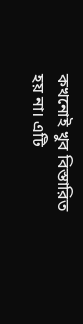কখনোই খুব বিস্তারিত হয় না। এটি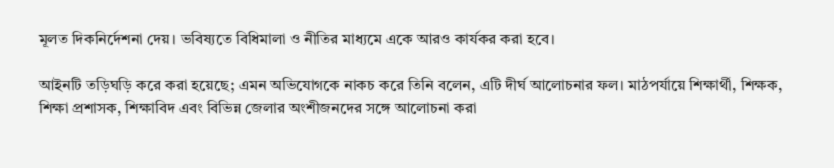মূলত দিকনির্দেশনা দেয়। ভবিষ্যতে বিধিমালা ও নীতির মাধ্যমে একে আরও কার্যকর করা হবে।

আইনটি তড়িঘড়ি করে করা হয়েছে; এমন অভিযোগকে নাকচ করে তিনি বলেন, এটি দীর্ঘ আলোচনার ফল। মাঠপর্যায়ে শিক্ষার্থী, শিক্ষক, শিক্ষা প্রশাসক, শিক্ষাবিদ এবং বিভিন্ন জেলার অংশীজনদের সঙ্গে আলোচনা করা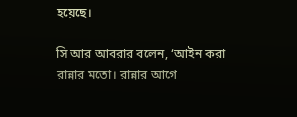হয়েছে।

সি আর আবরার বলেন, ‘আইন করা রান্নার মতো। রান্নার আগে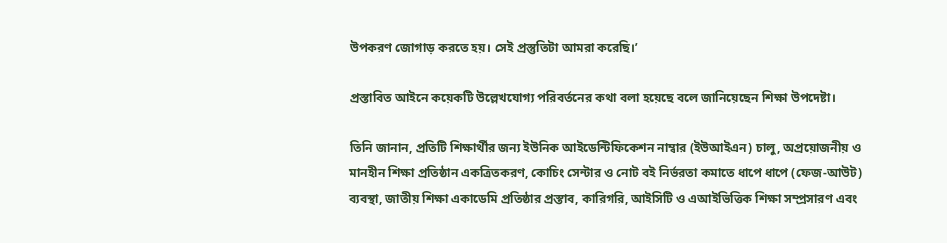উপকরণ জোগাড় করতে হয়। সেই প্রস্তুতিটা আমরা করেছি।’

প্রস্তাবিত আইনে কয়েকটি উল্লেখযোগ্য পরিবর্তনের কথা বলা হয়েছে বলে জানিয়েছেন শিক্ষা উপদেষ্টা।

তিনি জানান, প্রতিটি শিক্ষার্থীর জন্য ইউনিক আইডেন্টিফিকেশন নাম্বার (ইউআইএন) চালু, অপ্রয়োজনীয় ও মানহীন শিক্ষা প্রতিষ্ঠান একত্রিতকরণ, কোচিং সেন্টার ও নোট বই নির্ভরতা কমাতে ধাপে ধাপে (ফেজ-আউট) ব্যবস্থা, জাতীয় শিক্ষা একাডেমি প্রতিষ্ঠার প্রস্তাব, কারিগরি, আইসিটি ও এআইভিত্তিক শিক্ষা সম্প্রসারণ এবং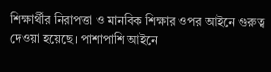শিক্ষার্থীর নিরাপত্তা ও মানবিক শিক্ষার ওপর আইনে গুরুত্ব দেওয়া হয়েছে। পাশাপাশি আইনে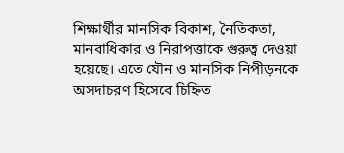শিক্ষার্থীর মানসিক বিকাশ, নৈতিকতা, মানবাধিকার ও নিরাপত্তাকে গুরুত্ব দেওয়া হয়েছে। এতে যৌন ও মানসিক নিপীড়নকে অসদাচরণ হিসেবে চিহ্নিত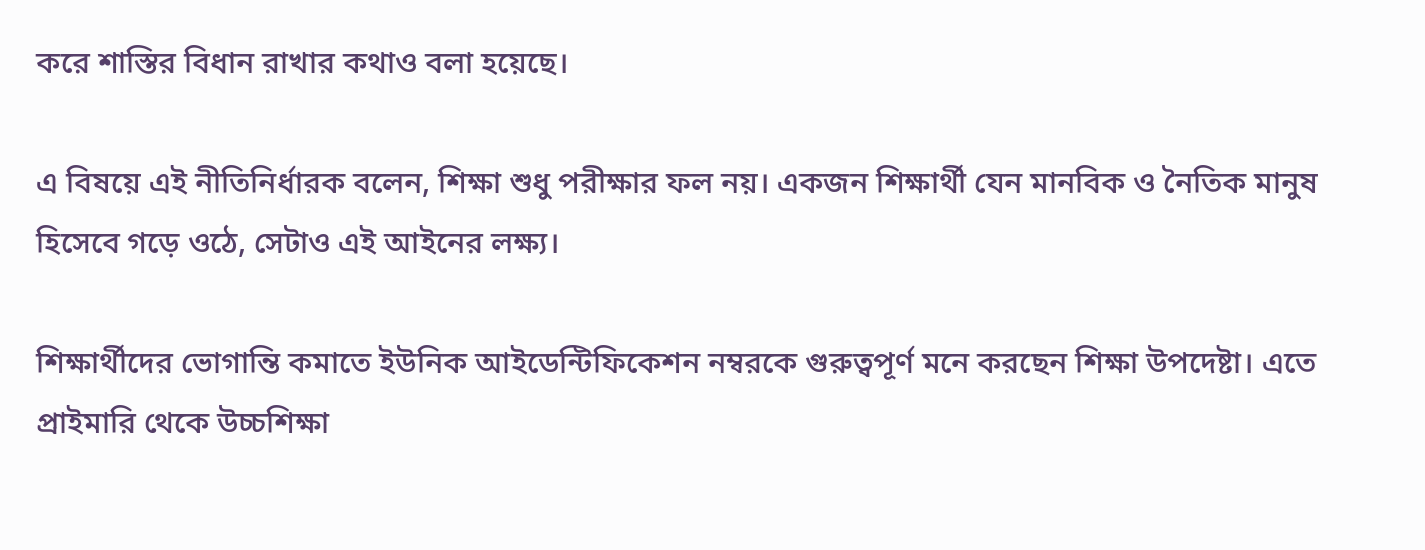করে শাস্তির বিধান রাখার কথাও বলা হয়েছে।

এ বিষয়ে এই নীতিনির্ধারক বলেন, শিক্ষা শুধু পরীক্ষার ফল নয়। একজন শিক্ষার্থী যেন মানবিক ও নৈতিক মানুষ হিসেবে গড়ে ওঠে, সেটাও এই আইনের লক্ষ্য।

শিক্ষার্থীদের ভোগান্তি কমাতে ইউনিক আইডেন্টিফিকেশন নম্বরকে গুরুত্বপূর্ণ মনে করছেন শিক্ষা উপদেষ্টা। এতে প্রাইমারি থেকে উচ্চশিক্ষা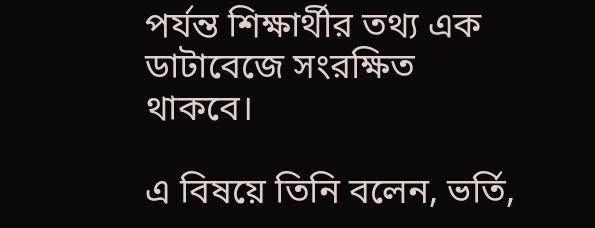পর্যন্ত শিক্ষার্থীর তথ্য এক ডাটাবেজে সংরক্ষিত থাকবে।

এ বিষয়ে তিনি বলেন, ভর্তি,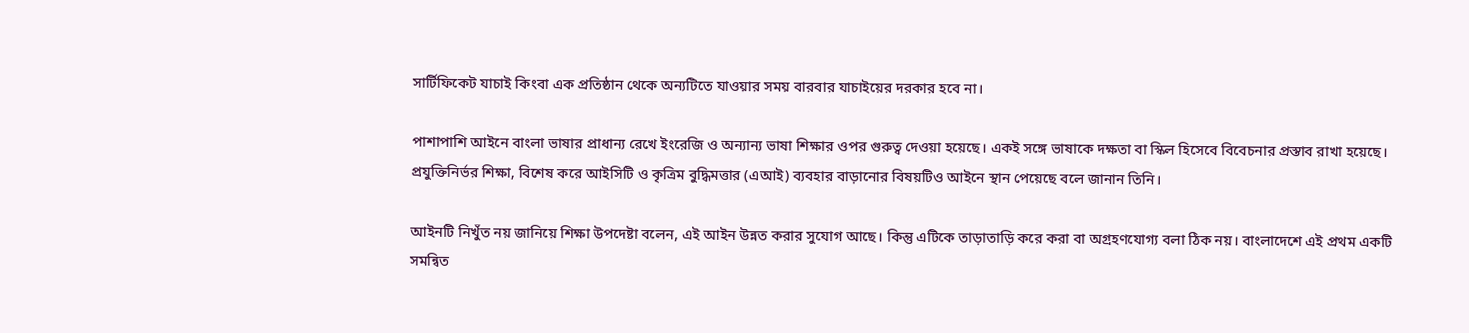সার্টিফিকেট যাচাই কিংবা এক প্রতিষ্ঠান থেকে অন্যটিতে যাওয়ার সময় বারবার যাচাইয়ের দরকার হবে না।

পাশাপাশি আইনে বাংলা ভাষার প্রাধান্য রেখে ইংরেজি ও অন্যান্য ভাষা শিক্ষার ওপর গুরুত্ব দেওয়া হয়েছে। একই সঙ্গে ভাষাকে দক্ষতা বা স্কিল হিসেবে বিবেচনার প্রস্তাব রাখা হয়েছে। প্রযুক্তিনির্ভর শিক্ষা, বিশেষ করে আইসিটি ও কৃত্রিম বুদ্ধিমত্তার (এআই) ব্যবহার বাড়ানোর বিষয়টিও আইনে স্থান পেয়েছে বলে জানান তিনি।

আইনটি নিখুঁত নয় জানিয়ে শিক্ষা উপদেষ্টা বলেন, এই আইন উন্নত করার সুযোগ আছে। কিন্তু এটিকে তাড়াতাড়ি করে করা বা অগ্রহণযোগ্য বলা ঠিক নয়। বাংলাদেশে এই প্রথম একটি সমন্বিত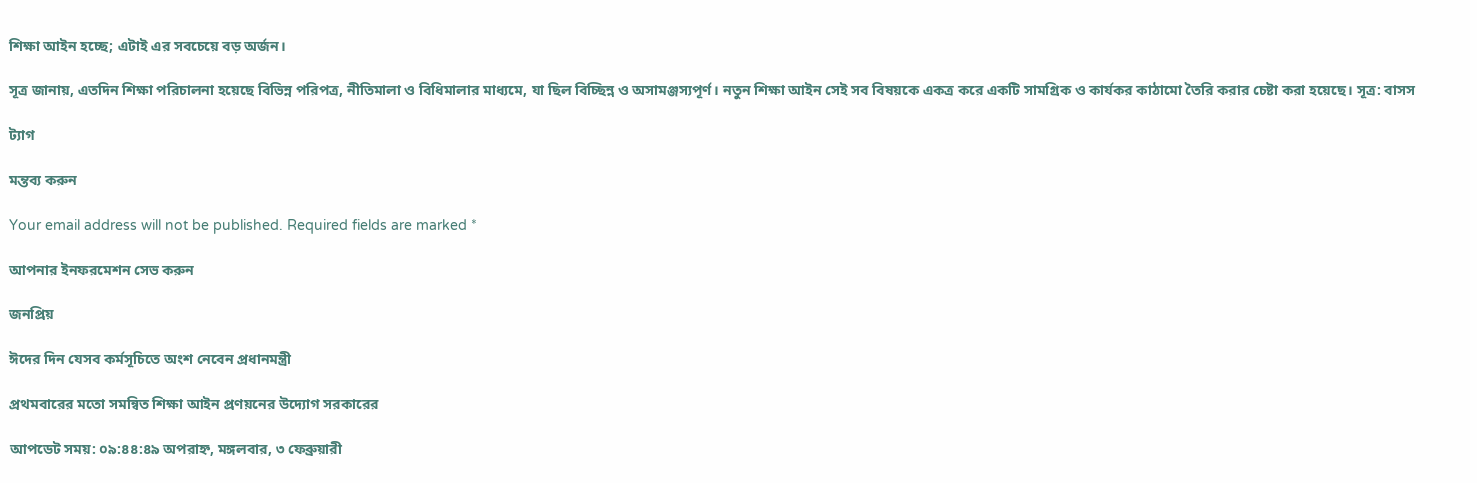শিক্ষা আইন হচ্ছে; এটাই এর সবচেয়ে বড় অর্জন।

সূত্র জানায়, এতদিন শিক্ষা পরিচালনা হয়েছে বিভিন্ন পরিপত্র, নীতিমালা ও বিধিমালার মাধ্যমে, যা ছিল বিচ্ছিন্ন ও অসামঞ্জস্যপূর্ণ। নতুন শিক্ষা আইন সেই সব বিষয়কে একত্র করে একটি সামগ্রিক ও কার্যকর কাঠামো তৈরি করার চেষ্টা করা হয়েছে। সূত্র: বাসস

ট্যাগ

মন্তব্য করুন

Your email address will not be published. Required fields are marked *

আপনার ইনফরমেশন সেভ করুন

জনপ্রিয়

ঈদের দিন যেসব কর্মসূচিতে অংশ নেবেন প্রধানমন্ত্রী

প্রথমবারের মতো সমন্বিত শিক্ষা আইন প্রণয়নের উদ্যোগ সরকারের

আপডেট সময়: ০৯:৪৪:৪৯ অপরাহ্ন, মঙ্গলবার, ৩ ফেব্রুয়ারী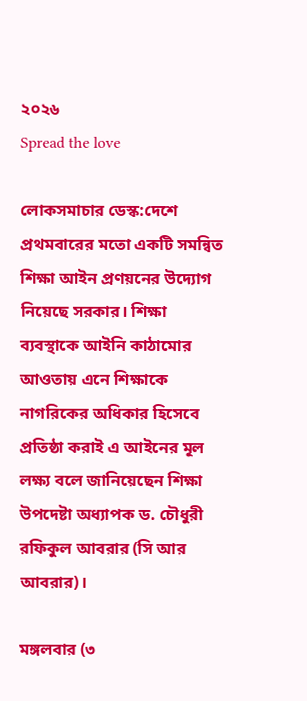২০২৬
Spread the love

লোকসমাচার ডেস্ক:দেশে প্রথমবারের মতো একটি সমন্বিত শিক্ষা আইন প্রণয়নের উদ্যোগ নিয়েছে সরকার। শিক্ষা ব্যবস্থাকে আইনি কাঠামোর আওতায় এনে শিক্ষাকে নাগরিকের অধিকার হিসেবে প্রতিষ্ঠা করাই এ আইনের মূল লক্ষ্য বলে জানিয়েছেন শিক্ষা উপদেষ্টা অধ্যাপক ড. চৌধুরী রফিকুল আবরার (সি আর আবরার)।

মঙ্গলবার (৩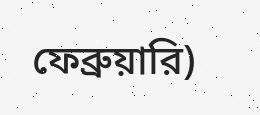ফেব্রুয়ারি)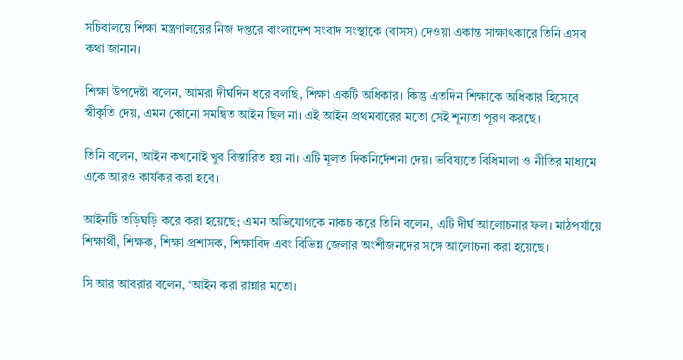সচিবালয়ে শিক্ষা মন্ত্রণালয়ের নিজ দপ্তরে বাংলাদেশ সংবাদ সংস্থাকে (বাসস) দেওয়া একান্ত সাক্ষাৎকারে তিনি এসব কথা জানান।

শিক্ষা উপদেষ্টা বলেন, আমরা দীর্ঘদিন ধরে বলছি, শিক্ষা একটি অধিকার। কিন্তু এতদিন শিক্ষাকে অধিকার হিসেবে স্বীকৃতি দেয়, এমন কোনো সমন্বিত আইন ছিল না। এই আইন প্রথমবারের মতো সেই শূন্যতা পূরণ করছে।

তিনি বলেন, আইন কখনোই খুব বিস্তারিত হয় না। এটি মূলত দিকনির্দেশনা দেয়। ভবিষ্যতে বিধিমালা ও নীতির মাধ্যমে একে আরও কার্যকর করা হবে।

আইনটি তড়িঘড়ি করে করা হয়েছে; এমন অভিযোগকে নাকচ করে তিনি বলেন, এটি দীর্ঘ আলোচনার ফল। মাঠপর্যায়ে শিক্ষার্থী, শিক্ষক, শিক্ষা প্রশাসক, শিক্ষাবিদ এবং বিভিন্ন জেলার অংশীজনদের সঙ্গে আলোচনা করা হয়েছে।

সি আর আবরার বলেন, ‘আইন করা রান্নার মতো।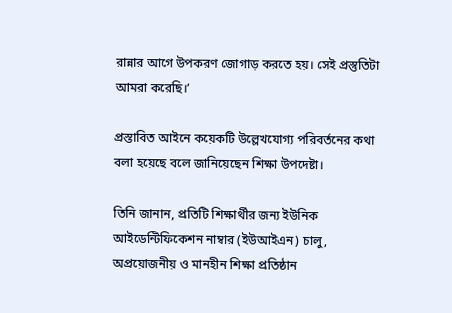রান্নার আগে উপকরণ জোগাড় করতে হয়। সেই প্রস্তুতিটা আমরা করেছি।’

প্রস্তাবিত আইনে কয়েকটি উল্লেখযোগ্য পরিবর্তনের কথা বলা হয়েছে বলে জানিয়েছেন শিক্ষা উপদেষ্টা।

তিনি জানান, প্রতিটি শিক্ষার্থীর জন্য ইউনিক আইডেন্টিফিকেশন নাম্বার (ইউআইএন) চালু, অপ্রয়োজনীয় ও মানহীন শিক্ষা প্রতিষ্ঠান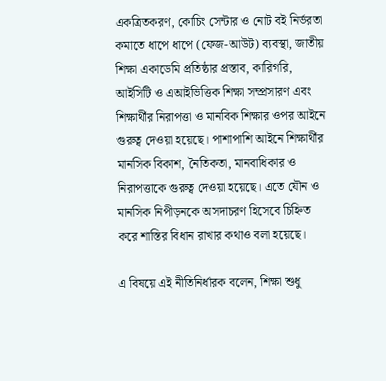একত্রিতকরণ, কোচিং সেন্টার ও নোট বই নির্ভরতা কমাতে ধাপে ধাপে (ফেজ-আউট) ব্যবস্থা, জাতীয় শিক্ষা একাডেমি প্রতিষ্ঠার প্রস্তাব, কারিগরি, আইসিটি ও এআইভিত্তিক শিক্ষা সম্প্রসারণ এবং শিক্ষার্থীর নিরাপত্তা ও মানবিক শিক্ষার ওপর আইনে গুরুত্ব দেওয়া হয়েছে। পাশাপাশি আইনে শিক্ষার্থীর মানসিক বিকাশ, নৈতিকতা, মানবাধিকার ও নিরাপত্তাকে গুরুত্ব দেওয়া হয়েছে। এতে যৌন ও মানসিক নিপীড়নকে অসদাচরণ হিসেবে চিহ্নিত করে শাস্তির বিধান রাখার কথাও বলা হয়েছে।

এ বিষয়ে এই নীতিনির্ধারক বলেন, শিক্ষা শুধু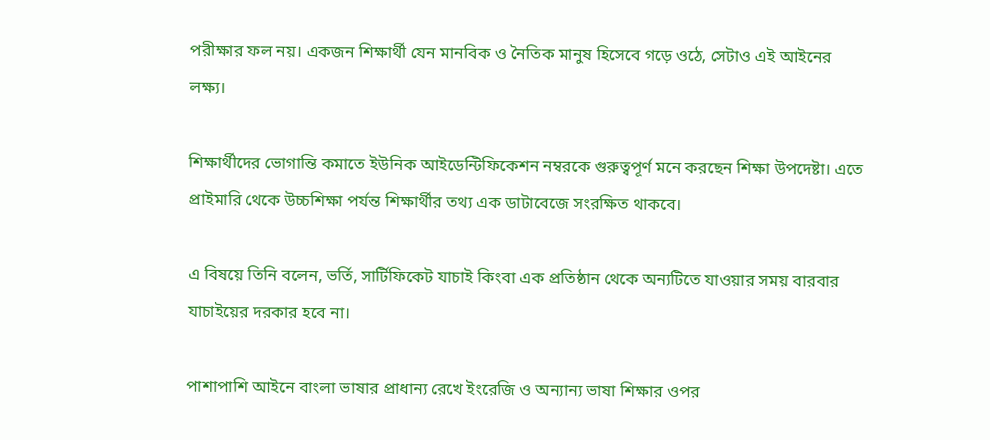পরীক্ষার ফল নয়। একজন শিক্ষার্থী যেন মানবিক ও নৈতিক মানুষ হিসেবে গড়ে ওঠে, সেটাও এই আইনের লক্ষ্য।

শিক্ষার্থীদের ভোগান্তি কমাতে ইউনিক আইডেন্টিফিকেশন নম্বরকে গুরুত্বপূর্ণ মনে করছেন শিক্ষা উপদেষ্টা। এতে প্রাইমারি থেকে উচ্চশিক্ষা পর্যন্ত শিক্ষার্থীর তথ্য এক ডাটাবেজে সংরক্ষিত থাকবে।

এ বিষয়ে তিনি বলেন, ভর্তি, সার্টিফিকেট যাচাই কিংবা এক প্রতিষ্ঠান থেকে অন্যটিতে যাওয়ার সময় বারবার যাচাইয়ের দরকার হবে না।

পাশাপাশি আইনে বাংলা ভাষার প্রাধান্য রেখে ইংরেজি ও অন্যান্য ভাষা শিক্ষার ওপর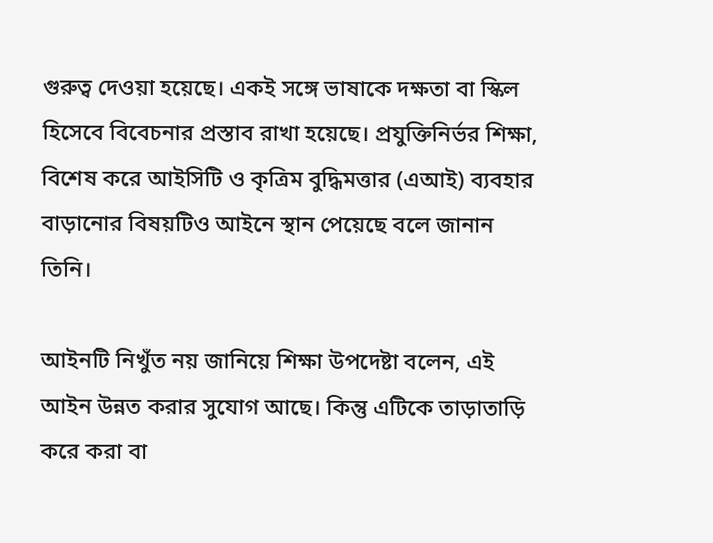গুরুত্ব দেওয়া হয়েছে। একই সঙ্গে ভাষাকে দক্ষতা বা স্কিল হিসেবে বিবেচনার প্রস্তাব রাখা হয়েছে। প্রযুক্তিনির্ভর শিক্ষা, বিশেষ করে আইসিটি ও কৃত্রিম বুদ্ধিমত্তার (এআই) ব্যবহার বাড়ানোর বিষয়টিও আইনে স্থান পেয়েছে বলে জানান তিনি।

আইনটি নিখুঁত নয় জানিয়ে শিক্ষা উপদেষ্টা বলেন, এই আইন উন্নত করার সুযোগ আছে। কিন্তু এটিকে তাড়াতাড়ি করে করা বা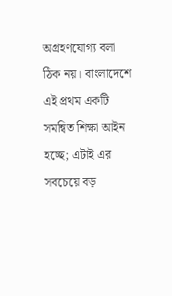অগ্রহণযোগ্য বলা ঠিক নয়। বাংলাদেশে এই প্রথম একটি সমন্বিত শিক্ষা আইন হচ্ছে; এটাই এর সবচেয়ে বড়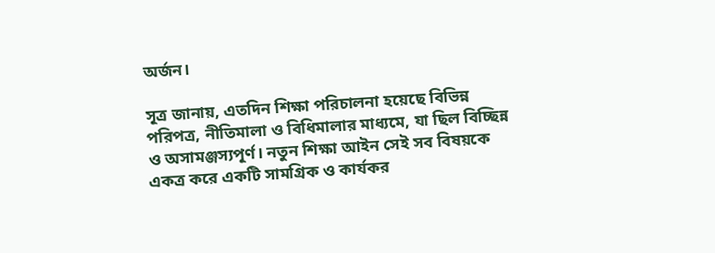অর্জন।

সূত্র জানায়, এতদিন শিক্ষা পরিচালনা হয়েছে বিভিন্ন পরিপত্র, নীতিমালা ও বিধিমালার মাধ্যমে, যা ছিল বিচ্ছিন্ন ও অসামঞ্জস্যপূর্ণ। নতুন শিক্ষা আইন সেই সব বিষয়কে একত্র করে একটি সামগ্রিক ও কার্যকর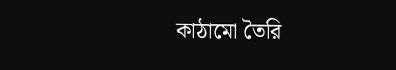কাঠামো তৈরি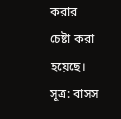করার চেষ্টা করা হয়েছে। সূত্র: বাসস